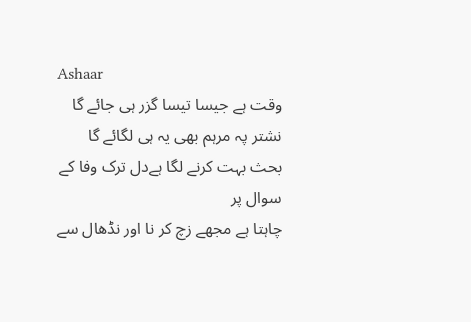Ashaar
وقت ہے جیسا تیسا گزر ہی جائے گا
نشتر پہ مرہم بھی یہ ہی لگائے گا
بحث بہت کرنے لگا ہےدل ترک وفا کے سوال پر
چاہتا ہے مجھے زچ کر نا اور نڈھال سے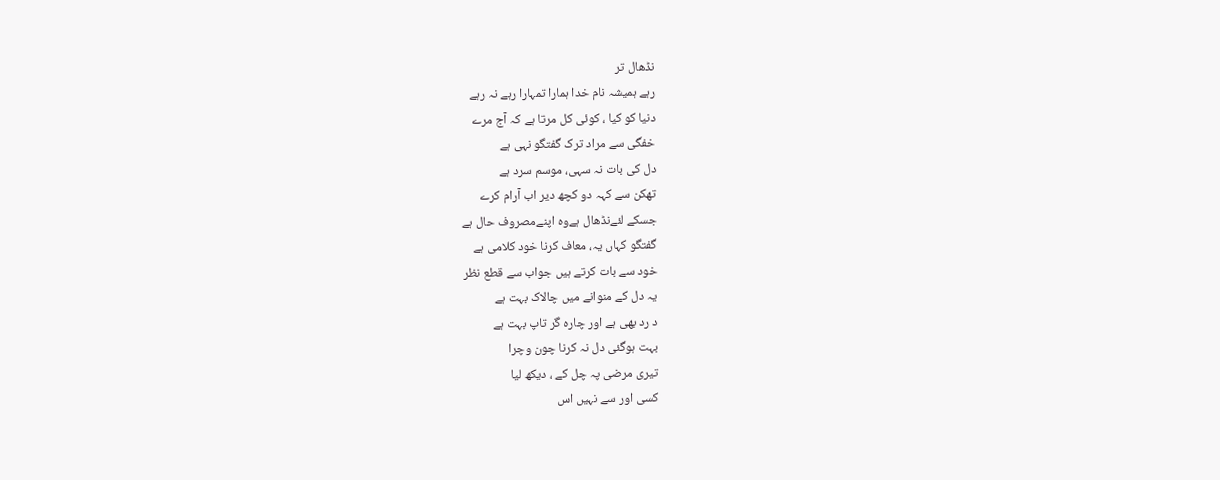نڈھال تر
رہے ہمیشہ نام خدا ہمارا تمہارا رہے نہ رہے
دنیا کو کیا ، کوئی کل مرتا ہے کہ آج مرے
خفگی سے مراد ترک گفتگو نہی ہے
دل کی بات نہ سہی، موسم سرد ہے
تھکن سے کہہ دو کچھ دیر اب آرام کرے
جسکے لئےنڈھال ہےوہ اپنےمصروف حال ہے
گفتگو کہاں یہ، معاف کرنا خود کلامی ہے
خود سے بات کرتے ہیں جواب سے قطع نظر
یہ دل کے منوانے میں چالاک بہت ہے
د رد بھی ہے اور چارہ گر تاپ بہت ہے
بہت ہوگئی دل نہ کرنا چون وچرا
تیری مرضی پہ چل کے ، دیکھ لیا
کسی اور سے نہیں اس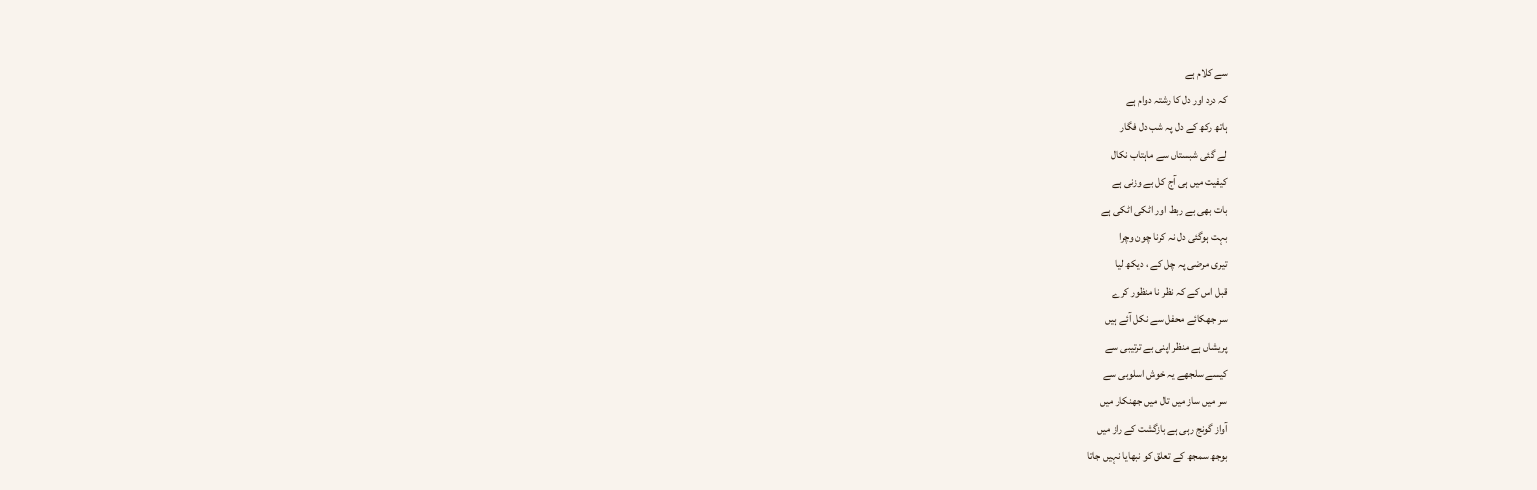سے کلام ہے
کہ درد اور دل کا رشتہ دوام ہے
ہاتھ رکھ کے دل پہ شب دل فگار
لے گئی شبستاں سے ماہتاب نکال
کیفیت میں ہی آج کل بے وزنی ہے
بات بھی بے ربط اور اٹکی اٹکی ہے
بہت ہوگئی دل نہ کرنا چون وچرا
تیری مرضی پہ چل کے ، دیکھ لیا
قبل اس کے کہ نظر نا منظور کرے
سر جھکائے محفل سے نکل آئے ہیں
پریشاں ہے منظر اپنی بے ترتیبی سے
کیسے سلجھے یہ خوش اسلوبی سے
سر میں ساز میں تال میں جھنکار میں
آواز گونج رہی ہے بازگشت کے راز میں
بوجھ سمجھ کے تعلق کو نبھایا نہیں جاتا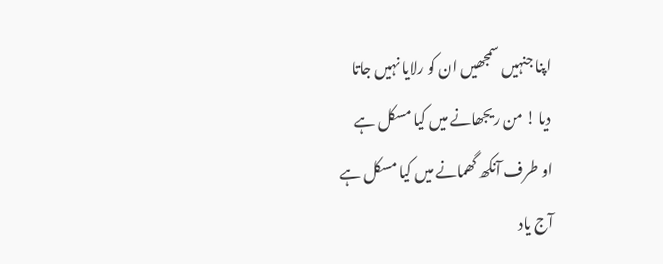اپنا جنہیں سمجھیں ان کو رلایا نہیں جاتا
دیا ! من ریجھانے میں کیا مسکل ہے
او طرف آنکھ گھمانے میں کیا مسکل ہے
آج یاد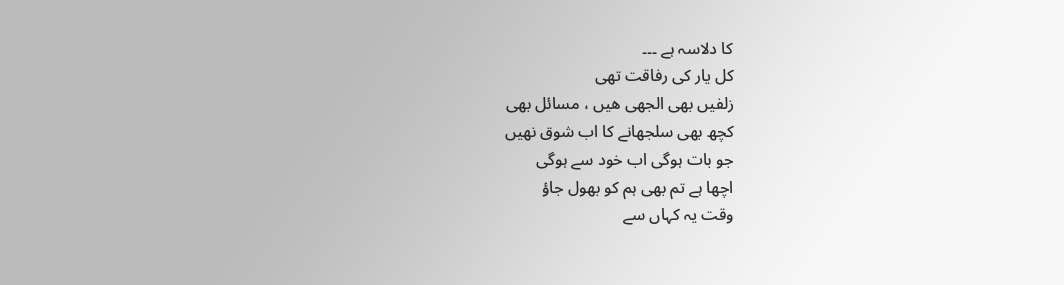کا دلاسہ ہے ۔۔۔
کل یار کی رفاقت تھی
زلفیں بھی الجھی هیں ، مسائل بھی
کچھ بھی سلجھانے کا اب شوق نهیں
جو بات ہوگی اب خود سے ہوگی
اچھا ہے تم بھی ہم کو بھول جاؤ
وقت یہ کہاں سے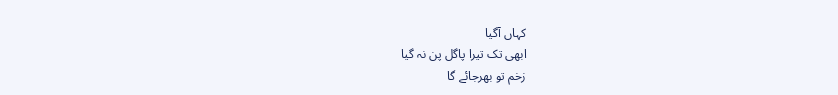کہاں آگیا
ابھی تک تیرا پاگل پن نہ گیا
زخم تو بھرجائے گا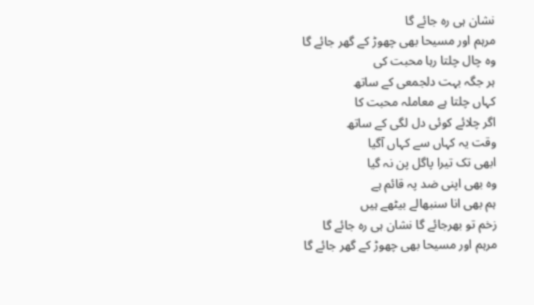نشان ہی رہ جائے گا
مرہم اور مسیحا بھی چھوڑ کے گھر جائے گا
وہ چال چلتا رہا محبت کی
ہر جگہ بہت دلجمعی کے ساتھ
کہاں چلتا ہے معاملہ محبت کا
اگر چلائے کوئی دل لگی کے ساتھ
وقت یہ کہاں سے کہاں آگیا
ابھی تک تیرا پاگل پن نہ گیا
وہ بھی اپنی ضد پہ قائم ہے
ہم بھی انا سنبھالے بیٹھے ہیں
زخم تو بھرجائے گا نشان ہی رہ جائے گا
مرہم اور مسیحا بھی چھوڑ کے گھر جائے گا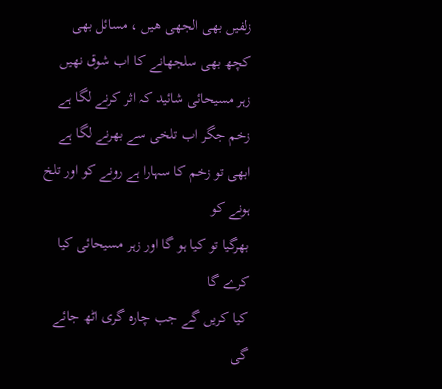زلفیں بھی الجھی هیں ، مسائل بھی
کچھ بھی سلجھانے کا اب شوق نهیں
زہر مسیحائی شائید کہ اثر کرنے لگا ہے
زخم جگر اب تلخی سے بھرنے لگا ہے
ابھی تو زخم کا سہارا ہے رونے کو اور تلخ ہونے کو
بھرگیا تو کیا ہو گا اور زہر مسیحائی کیا کرے گا
کیا کریں گے جب چارہ گری اٹھ جائے گی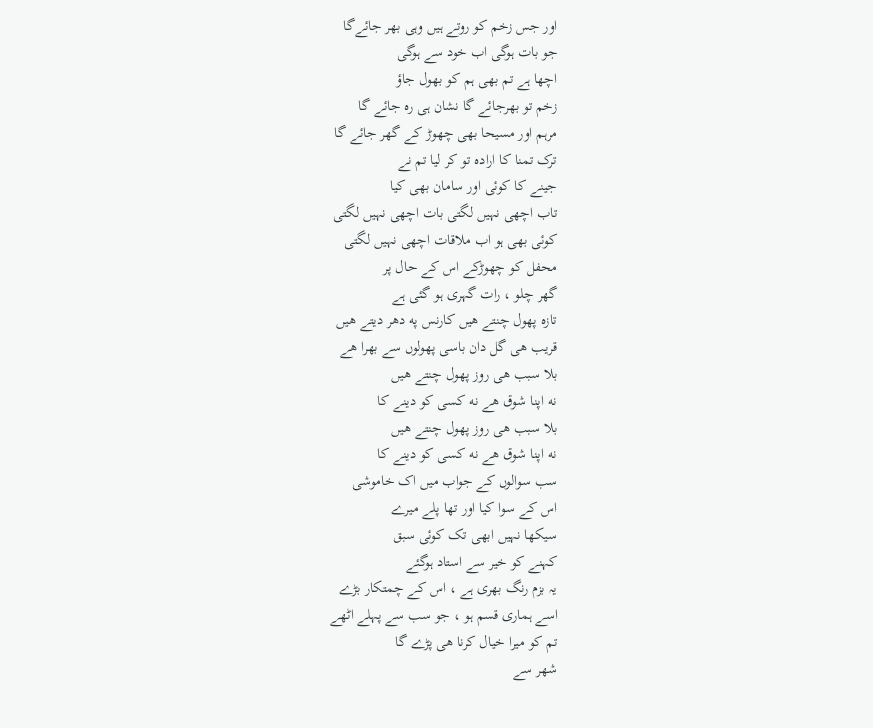اور جس زخم کو روتے ہیں وہی بھر جائےگا
جو بات ہوگی اب خود سے ہوگی
اچھا ہے تم بھی ہم کو بھول جاؤ
زخم تو بھرجائے گا نشان ہی رہ جائے گا
مرہم اور مسیحا بھی چھوڑ کے گھر جائے گا
ترک تمنا کا اراده تو کر لیا تم نے
جینے کا کوئی اور سامان بھی کیا
تاب اچھی نہیں لگتی بات اچھی نہیں لگتی
کوئی بھی ہو اب ملاقات اچھی نہیں لگتی
محفل کو چھوڑکے اس کے حال پر
گھر چلو ، رات گہری ہو گئی ہے
تازه پھول چنتے هیں کارنس په دھر دیتے هیں
قریب هی گل دان باسی پھولوں سے بھرا هے
بلا سبب هی روز پھول چنتے هیں
نه اپنا شوق هے نه کسی کو دینے کا
بلا سبب هی روز پھول چنتے هیں
نه اپنا شوق هے نه کسی کو دینے کا
سب سوالوں کے جواب میں اک خاموشی
اس کے سوا کیا اور تھا پلے میرے
سیکھا نہیں ابھی تک کوئی سبق
کہنے کو خیر سے استاد ہوگئے
یہ بزم رنگ بھری ہے ، اس کے چمتکار بڑے
اسے ہماری قسم ہو ، جو سب سے پہلے اٹھے
تم کو میرا خیال کرنا هی پڑے گا
شهر سے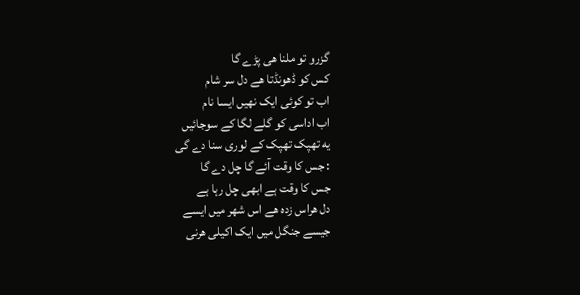گزرو تو ملنا هی پڑے گا
کس کو ڈھونڈتا هے دل سر شام
اب تو کوئی ایک نهیں ایسا نام
اب اداسی کو گلے لگا کے سوجائیں
یه تھپک تھپک کے لوری سنا دے گی
: جس کا وقت آئے گا چل دے گا
جس کا وقت ہے ابھی چل رہا ہے
دل هراس زده هے اس شهر میں ایسے
جیسے جنگل میں ایک اکیلی هرنی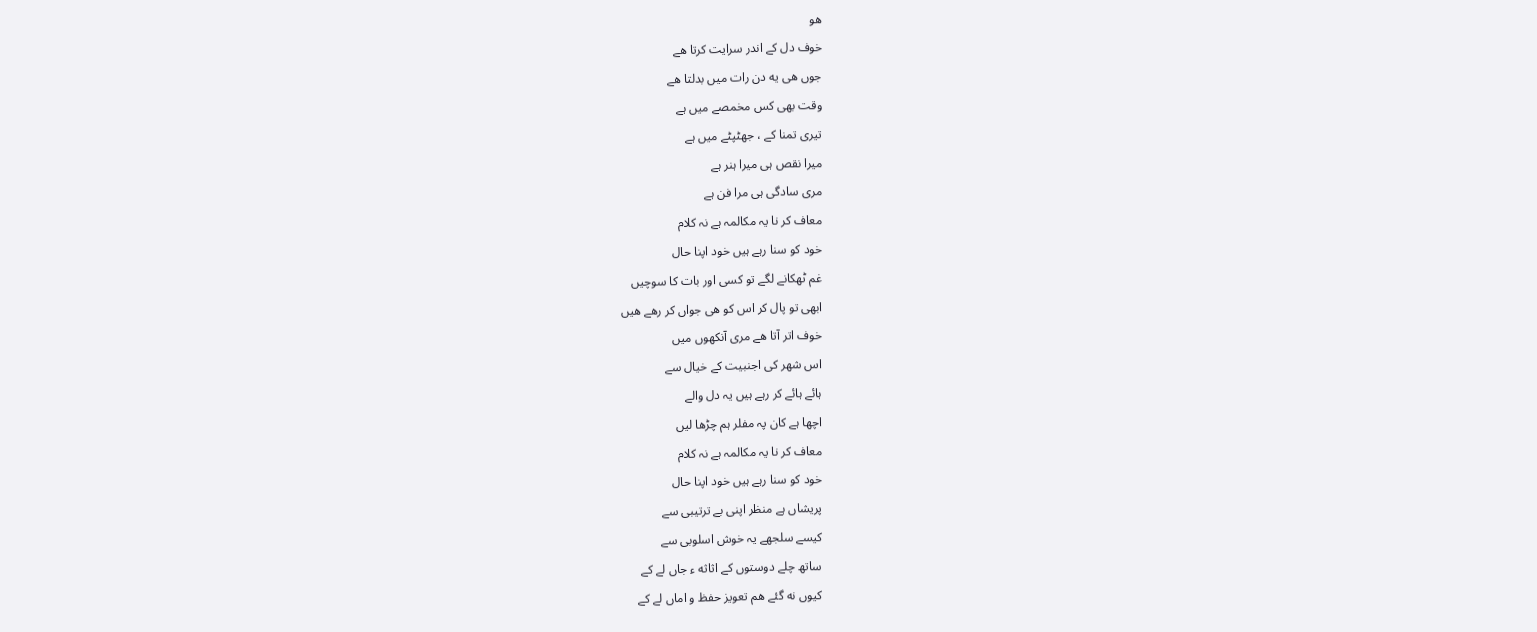هو
خوف دل کے اندر سرایت کرتا هے
جوں هی یه دن رات میں بدلتا هے
وقت بھی کس مخمصے میں ہے
تیری تمنا کے ، جھٹپٹے میں ہے
میرا نقص ہی میرا ہنر ہے
مری سادگی ہی مرا فن ہے
معاف کر نا یہ مکالمہ ہے نہ کلام
خود کو سنا رہے ہیں خود اپنا حال
غم ٹھکانے لگے تو کسی اور بات کا سوچیں
ابھی تو پال کر اس کو هی جواں کر رهے هیں
خوف اتر آتا هے مری آنکھوں میں
اس شهر کی اجنبیت کے خیال سے
ہائے ہائے کر رہے ہیں یہ دل والے
اچھا ہے کان پہ مفلر ہم چڑھا لیں
معاف کر نا یہ مکالمہ ہے نہ کلام
خود کو سنا رہے ہیں خود اپنا حال
پریشاں ہے منظر اپنی بے ترتیبی سے
کیسے سلجھے یہ خوش اسلوبی سے
ساتھ چلے دوستوں کے اثاثه ء جاں لے کے
کیوں نه گئے هم تعویز حفظ و اماں لے کے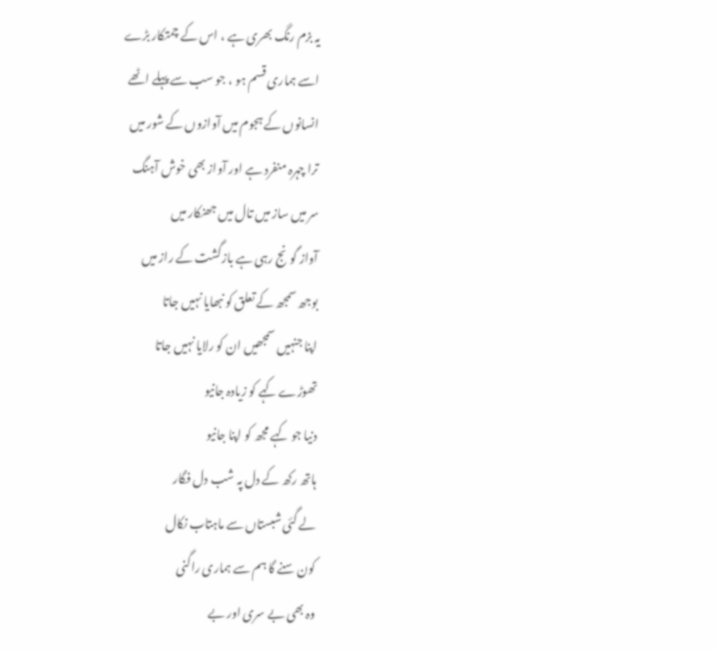یہ بزم رنگ بھری ہے ، اس کے چمتکار بڑے
اسے ہماری قسم ہو ، جو سب سے پہلے اٹھے
انسانوں کے ہجوم میں آوازوں کے شور میں
ترا چہرہ منفرد ہے اور آواز بھی خوش آہنگ
سر میں ساز میں تال میں جھنکار میں
آواز گونج رہی ہے بازگشت کے راز میں
بوجھ سمجھ کے تعلق کو نبھایا نہیں جاتا
اپنا جنہیں سمجھیں ان کو رلایا نہیں جاتا
تھوڑے کہے کو زیادہ جانیو
دنیا جو کہے مجھ کو اپنا جانیو
ہاتھ رکھ کے دل پہ شب دل فگار
لے گئی شبستاں سے ماہتاب نکال
کون سنے گا ہم سے ہماری راگنی
وہ بھی بے سری اور بے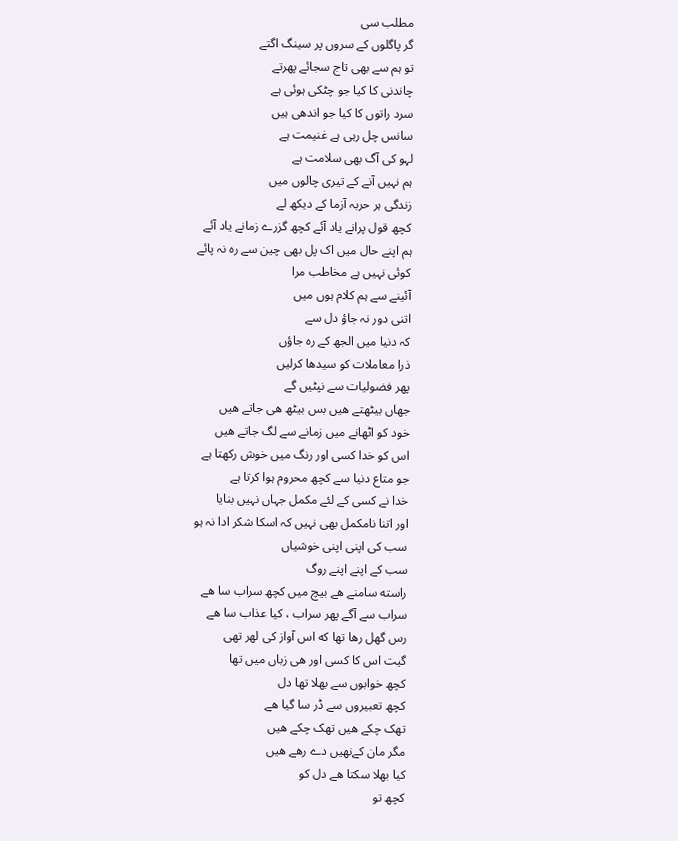مطلب سی
گر پاگلوں کے سروں پر سینگ اگتے
تو ہم سے بھی تاج سجائے پھرتے
چاندنی کا کیا جو چٹکی ہوئی ہے
سرد راتوں کا کیا جو اندھی ہیں
سانس چل رہی ہے غنیمت ہے
لہو کی آگ بھی سلامت ہے
ہم نہیں آنے کے تیری چالوں میں
زندگی ہر حربہ آزما کے دیکھ لے
کچھ قول پرانے یاد آئے کچھ گزرے زمانے یاد آئے
ہم اپنے حال میں اک پل بھی چین سے رہ نہ پائے
کوئی نہیں ہے مخاطب مرا
آئینے سے ہم کلام ہوں میں
اتنی دور نہ جاؤ دل سے
کہ دنیا میں الجھ کے رہ جاؤں
ذرا معاملات کو سیدھا کرلیں
پھر فضولیات سے نپٹیں گے
جهاں بیٹھتے هیں بس بیٹھ هی جاتے هیں
خود کو اٹھانے میں زمانے سے لگ جاتے هیں
اس کو خدا کسی اور رنگ میں خوش رکھتا ہے
جو متاع دنیا سے کچھ محروم ہوا کرتا ہے
خدا نے کسی کے لئے مکمل جہاں نہیں بنایا
اور اتنا نامکمل بھی نہیں کہ اسکا شکر ادا نہ ہو
سب کی اپنی اپنی خوشیاں
سب کے اپنے اپنے روگ
راسته سامنے هے بیچ میں کچھ سراب سا هے
سراب سے آگے پھر سراب ، کیا عذاب سا هے
رس گھل رها تھا که اس آواز کی لهر تھی
گیت اس کا کسی اور هی زباں میں تھا
کچھ خوابوں سے بهلا تھا دل
کچھ تعبیروں سے ڈر سا گیا هے
تھک چکے هیں تھک چکے هیں
مگر مان کےنهیں دے رهے هیں
کیا بهلا سکتا هے دل کو
کچھ تو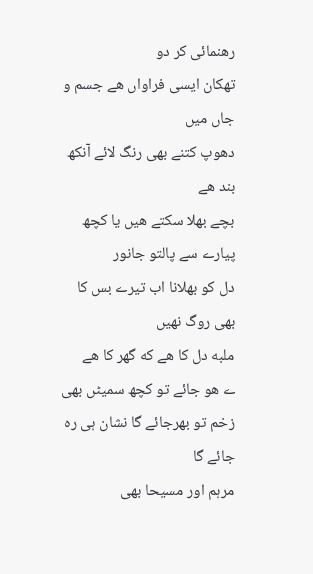رهنمائی کر دو
تھکان ایسی فراواں هے جسم و جاں میں
دھوپ کتنے بھی رنگ لائے آنکھ بند هے
بچے بهلا سکتے هیں یا کچھ پیارے سے پالتو جانور
دل کو بهلانا اب تیرے بس کا بھی روگ نهیں
ملبه دل کا هے که گھر کا هے
ے هو جائے تو کچھ سمیٹں بھی
زخم تو بھرجائے گا نشان ہی رہ جائے گا
مرہم اور مسیحا بھی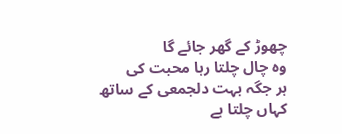چھوڑ کے گھر جائے گا
وہ چال چلتا رہا محبت کی
ہر جگہ بہت دلجمعی کے ساتھ
کہاں چلتا ہے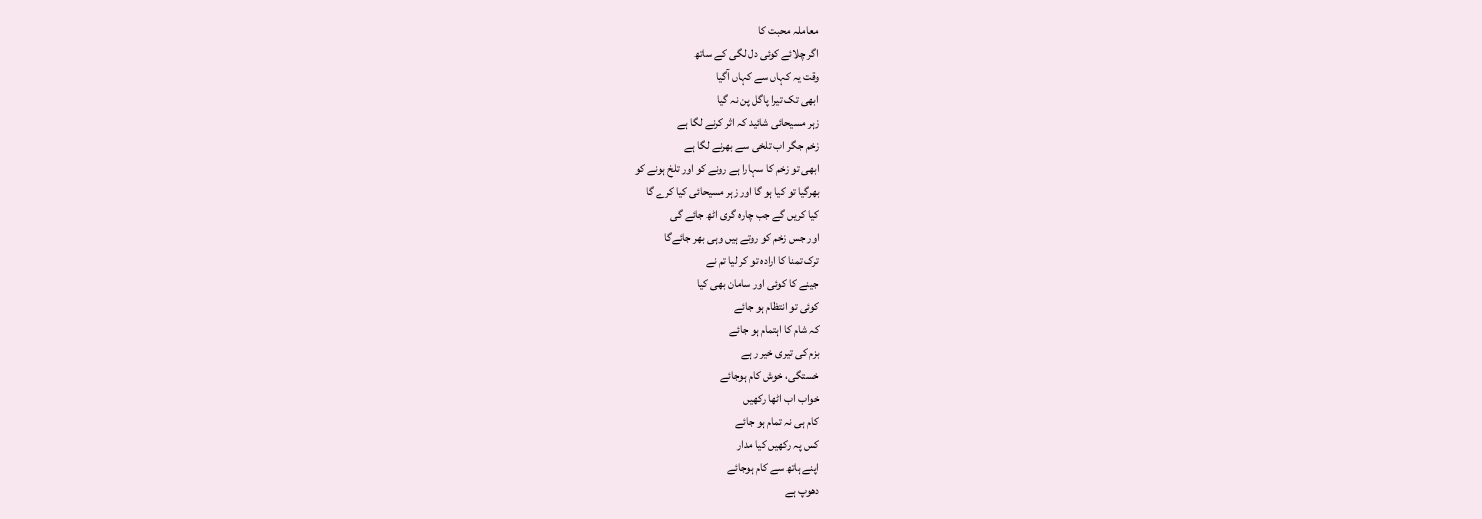معاملہ محبت کا
اگر چلائے کوئی دل لگی کے ساتھ
وقت یہ کہاں سے کہاں آگیا
ابھی تک تیرا پاگل پن نہ گیا
زہر مسیحائی شائید کہ اثر کرنے لگا ہے
زخم جگر اب تلخی سے بھرنے لگا ہے
ابھی تو زخم کا سہارا ہے رونے کو اور تلخ ہونے کو
بھرگیا تو کیا ہو گا اور زہر مسیحائی کیا کرے گا
کیا کریں گے جب چارہ گری اٹھ جائے گی
اور جس زخم کو روتے ہیں وہی بھر جائےگا
ترک تمنا کا اراده تو کر لیا تم نے
جینے کا کوئی اور سامان بھی کیا
کوئی تو انتظام ہو جائے
کہ شام کا اہتمام ہو جائے
بزم کی تیری خیر ر ہے
خستگی، خوش کام ہوجائے
خواب اب اٹھا رکھیں
کام ہی نہ تمام ہو جائے
کس پہ رکھیں کیا مدار
اپنے ہاتھ سے کام ہوجائے
دھوپ ہے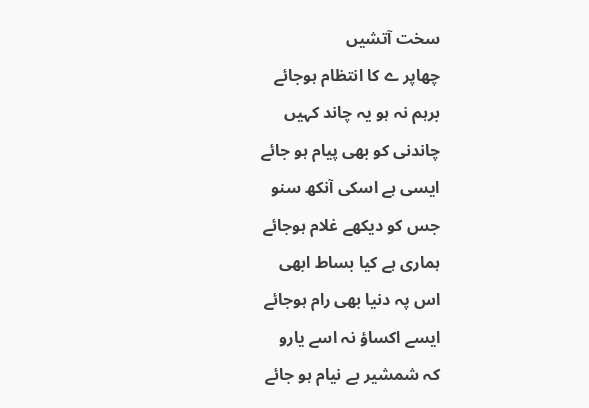سخت آتشیں
چھاپر ے کا انتظام ہوجائے
برہم نہ ہو یہ چاند کہیں
چاندنی کو بھی پیام ہو جائے
ایسی ہے اسکی آنکھ سنو
جس کو دیکھے غلام ہوجائے
ہماری ہے کیا بساط ابھی
اس پہ دنیا بھی رام ہوجائے
ایسے اکساؤ نہ اسے یارو
کہ شمشیر بے نیام ہو جائے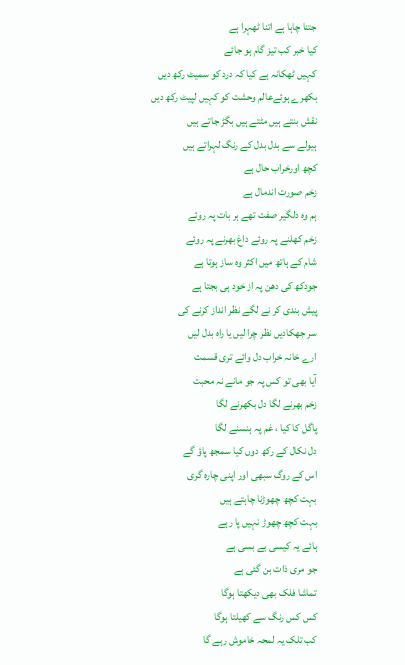جتنا چاہا ہے اتنا ٹھہرا ہے
کیا خبر کب تیز گام ہو جائے
کہیں ٹھکانہ ہے کیا کہ درد کو سمیٹ رکھ دیں
بکھرے ہوئےعالم وحشت کو کہیں لپیٹ رکھ دیں
نقش بنتے ہیں مٹتے ہیں بگڑ جاتے ہیں
ہیولے سے بدل بدل کے رنگ لہراتے ہیں
کچھ اورخراب حال ہے
زخم صورت اندمال ہے
ہم وہ دلگیر صفت تھے ہر بات پہ روئے
زخم کھلنے پہ روئے داغ بھرنے پہ روئے
شام کے ہاتھ میں اکثر وہ ساز ہوتا ہے
جودکھ کی دھن پہ از خود ہی بجتا ہے
پیش بندی کر نے لگے نظر انداز کرنے کی
سر جھکادیں نظر چرا لیں یا راہ بدل لیں
ارے خانہ خراب دل وائے تری قسمت
آیا بھی تو کس پہ جو مانے نہ محبت
زخم بھرنے لگا دل بکھرنے لگا
پاگل کا کیا ، غم پہ ہنسنے لگا
دل نکال کے رکھ دوں کیا سمجھ پاؤ گے
اس کے روگ سبھی اور اپنی چارہ گری
بہت کچھ چھوڑنا چاہتے ہیں
بہت کچھ چھوڑ نہیں پا رہے
ہائے یہ کیسی بے بسی ہے
جو مری ذات بن گئی ہے
تماشا فلک بھی دیکھتا ہوگا
کس کس رنگ سے کھیلتا ہوگا
کب تلک یہ لمحہ خاموش رہے گا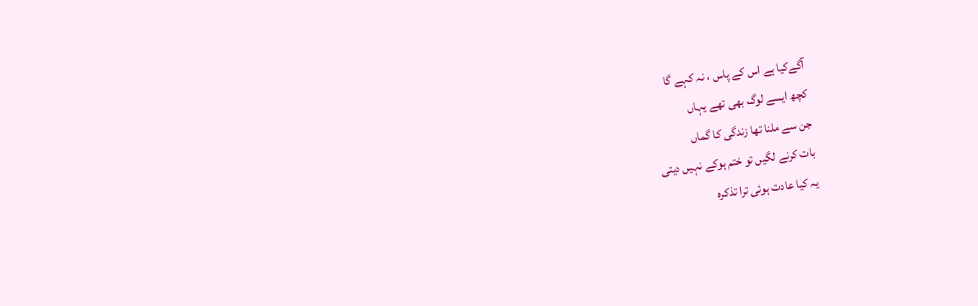آگےکیا ہے اس کے پاس ، نہ کہے گا
کچھ ایسے لوگ بھی تھے یہاں
جن سے ملنا تھا زندگی کا گماں
بات کرنے لگیں تو ختم ہوکے نہیں دیتی
یہ کیا عادت ہوئی ترا تذکرہ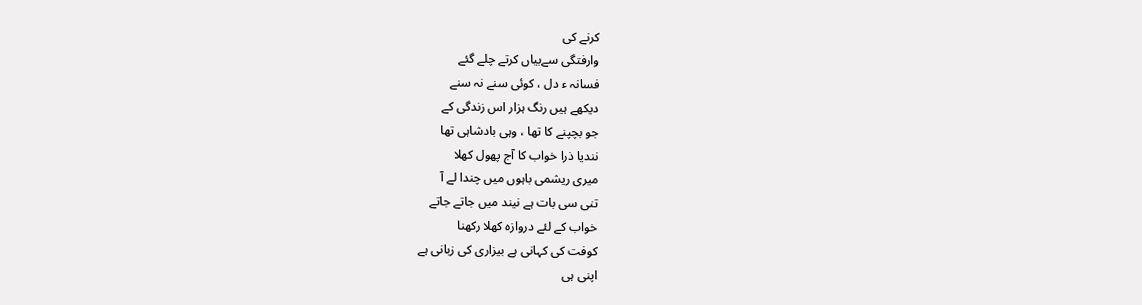کرنے کی
وارفتگی سےبیاں کرتے چلے گئے
فسانہ ء دل ، کوئی سنے نہ سنے
دیکھے ہیں رنگ ہزار اس زندگی کے
جو بچپنے کا تھا ، وہی بادشاہی تھا
نندیا ذرا خواب کا آج پھول کھلا
میری ریشمی باہوں میں چندا لے آ
تنی سی بات ہے نیند میں جاتے جاتے
خواب کے لئے دروازہ کھلا رکھنا
کوفت کی کہانی ہے بیزاری کی زبانی ہے
اپنی ہی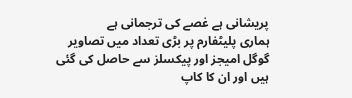پریشانی ہے غصے کی ترجمانی ہے
ہماری پلیٹفارم پر بڑی تعداد میں تصاویر گوگل امیجز اور پیکسلز سے حاصل کی گئی ہیں اور ان کا کاپ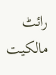رائٹ مالکیت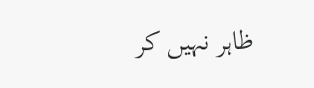ظاہر نہیں کر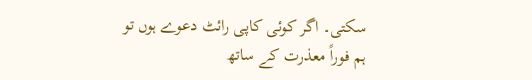سکتی۔ اگر کوئی کاپی رائٹ دعوے ہوں تو ہم فوراً معذرت کے ساتھ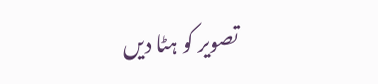تصویر کو ہٹا دیں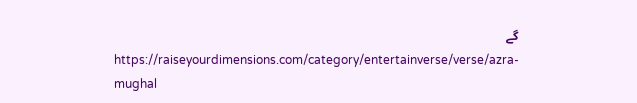گے
https://raiseyourdimensions.com/category/entertainverse/verse/azra-mughal